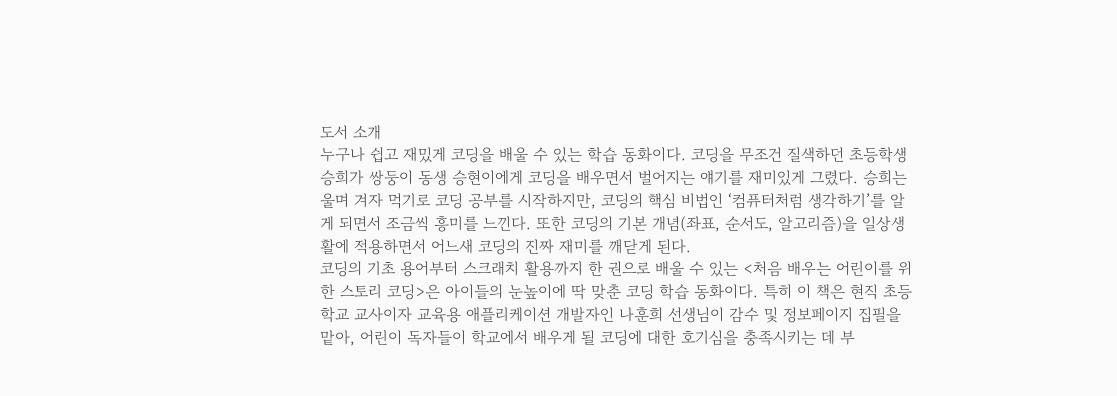도서 소개
누구나 쉽고 재밌게 코딩을 배울 수 있는 학습 동화이다. 코딩을 무조건 질색하던 초등학생 승희가 쌍둥이 동생 승현이에게 코딩을 배우면서 벌어지는 얘기를 재미있게 그렸다. 승희는 울며 겨자 먹기로 코딩 공부를 시작하지만, 코딩의 핵심 비법인 ‘컴퓨터처럼 생각하기’를 알게 되면서 조금씩 흥미를 느낀다. 또한 코딩의 기본 개념(좌표, 순서도, 알고리즘)을 일상생활에 적용하면서 어느새 코딩의 진짜 재미를 깨닫게 된다.
코딩의 기초 용어부터 스크래치 활용까지 한 권으로 배울 수 있는 <처음 배우는 어린이를 위한 스토리 코딩>은 아이들의 눈높이에 딱 맞춘 코딩 학습 동화이다. 특히 이 책은 현직 초등학교 교사이자 교육용 애플리케이션 개발자인 나훈희 선생님이 감수 및 정보페이지 집필을 맡아, 어린이 독자들이 학교에서 배우게 될 코딩에 대한 호기심을 충족시키는 데 부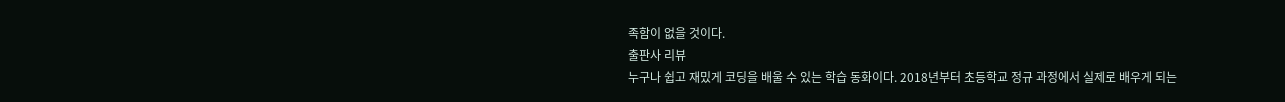족함이 없을 것이다.
출판사 리뷰
누구나 쉽고 재밌게 코딩을 배울 수 있는 학습 동화이다. 2018년부터 초등학교 정규 과정에서 실제로 배우게 되는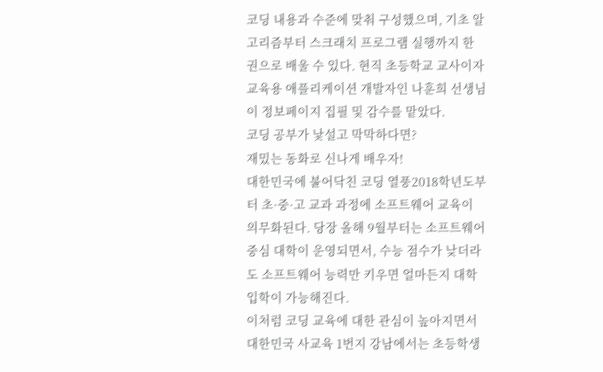코딩 내용과 수준에 맞춰 구성했으며, 기초 알고리즘부터 스크래치 프로그램 실행까지 한 권으로 배울 수 있다. 현직 초등학교 교사이자 교육용 애플리케이션 개발자인 나훈희 선생님이 정보페이지 집필 및 감수를 맡았다.
코딩 공부가 낯설고 막막하다면?
재밌는 동화로 신나게 배우자!
대한민국에 불어닥친 코딩 열풍2018학년도부터 초·중·고 교과 과정에 소프트웨어 교육이 의무화된다. 당장 올해 9월부터는 소프트웨어 중심 대학이 운영되면서, 수능 점수가 낮더라도 소프트웨어 능력만 키우면 얼마든지 대학 입학이 가능해진다.
이처럼 코딩 교육에 대한 관심이 높아지면서 대한민국 사교육 1번지 강남에서는 초등학생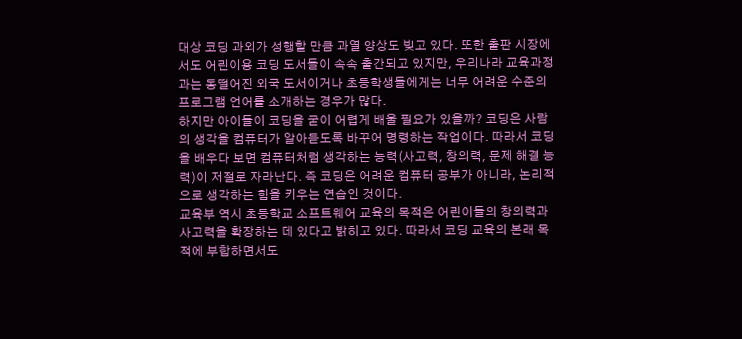대상 코딩 과외가 성행할 만큼 과열 양상도 빚고 있다. 또한 출판 시장에서도 어린이용 코딩 도서들이 속속 출간되고 있지만, 우리나라 교육과정과는 동떨어진 외국 도서이거나 초등학생들에게는 너무 어려운 수준의 프로그램 언어를 소개하는 경우가 많다.
하지만 아이들이 코딩을 굳이 어렵게 배울 필요가 있을까? 코딩은 사람의 생각을 컴퓨터가 알아듣도록 바꾸어 명령하는 작업이다. 따라서 코딩을 배우다 보면 컴퓨터처럼 생각하는 능력(사고력, 창의력, 문제 해결 능력)이 저절로 자라난다. 즉 코딩은 어려운 컴퓨터 공부가 아니라, 논리적으로 생각하는 힘을 키우는 연습인 것이다.
교육부 역시 초등학교 소프트웨어 교육의 목적은 어린이들의 창의력과 사고력을 확장하는 데 있다고 밝히고 있다. 따라서 코딩 교육의 본래 목적에 부합하면서도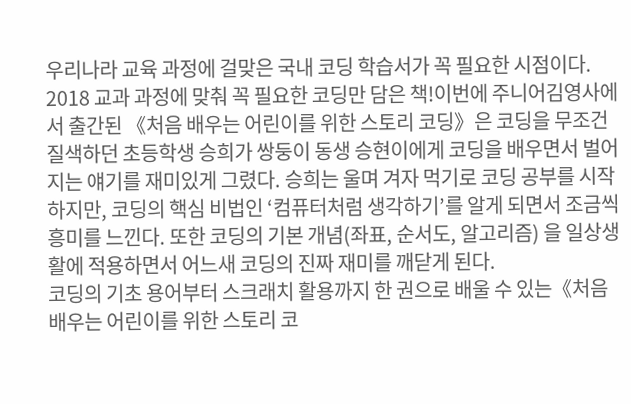우리나라 교육 과정에 걸맞은 국내 코딩 학습서가 꼭 필요한 시점이다.
2018 교과 과정에 맞춰 꼭 필요한 코딩만 담은 책!이번에 주니어김영사에서 출간된 《처음 배우는 어린이를 위한 스토리 코딩》은 코딩을 무조건 질색하던 초등학생 승희가 쌍둥이 동생 승현이에게 코딩을 배우면서 벌어지는 얘기를 재미있게 그렸다. 승희는 울며 겨자 먹기로 코딩 공부를 시작하지만, 코딩의 핵심 비법인 ‘컴퓨터처럼 생각하기’를 알게 되면서 조금씩 흥미를 느낀다. 또한 코딩의 기본 개념(좌표, 순서도, 알고리즘) 을 일상생활에 적용하면서 어느새 코딩의 진짜 재미를 깨닫게 된다.
코딩의 기초 용어부터 스크래치 활용까지 한 권으로 배울 수 있는《처음 배우는 어린이를 위한 스토리 코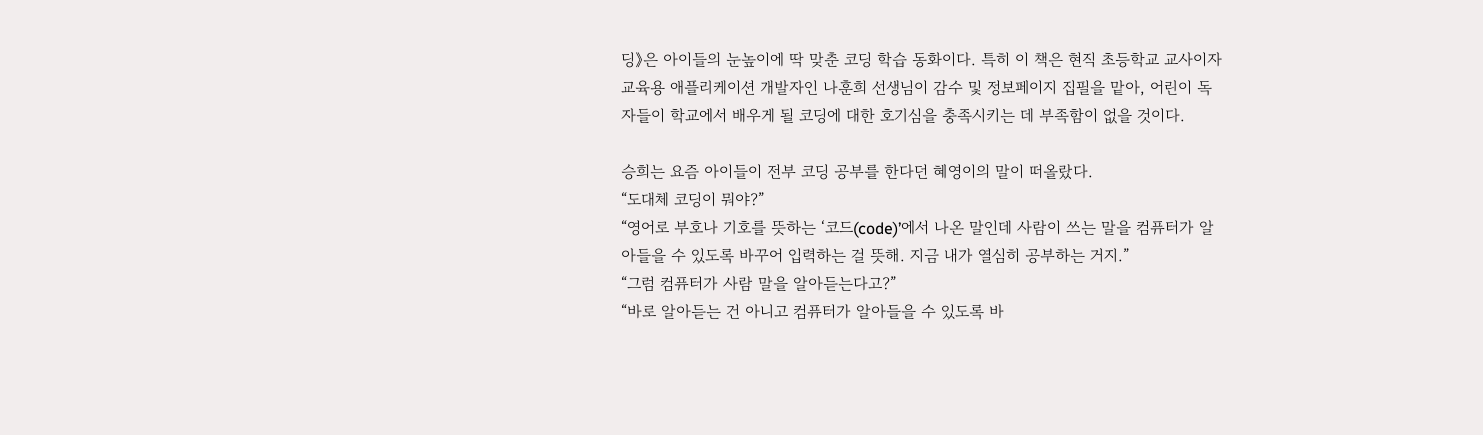딩》은 아이들의 눈높이에 딱 맞춘 코딩 학습 동화이다. 특히 이 책은 현직 초등학교 교사이자 교육용 애플리케이션 개발자인 나훈희 선생님이 감수 및 정보페이지 집필을 맡아, 어린이 독자들이 학교에서 배우게 될 코딩에 대한 호기심을 충족시키는 데 부족함이 없을 것이다.

승희는 요즘 아이들이 전부 코딩 공부를 한다던 혜영이의 말이 떠올랐다.
“도대체 코딩이 뭐야?”
“영어로 부호나 기호를 뜻하는 ‘코드(code)’에서 나온 말인데 사람이 쓰는 말을 컴퓨터가 알아들을 수 있도록 바꾸어 입력하는 걸 뜻해. 지금 내가 열심히 공부하는 거지.”
“그럼 컴퓨터가 사람 말을 알아듣는다고?”
“바로 알아듣는 건 아니고 컴퓨터가 알아들을 수 있도록 바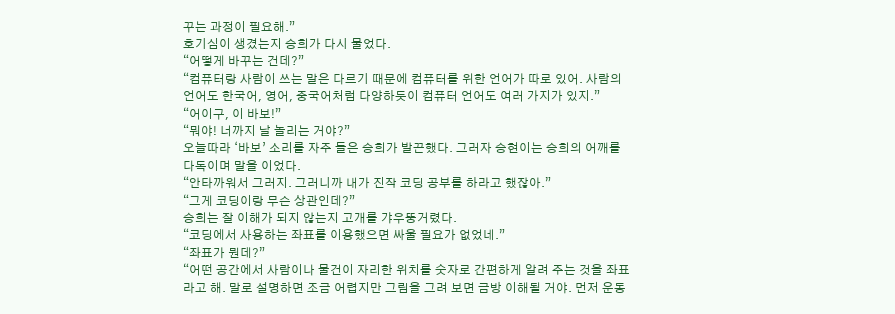꾸는 과정이 필요해.”
호기심이 생겼는지 승희가 다시 물었다.
“어떻게 바꾸는 건데?”
“컴퓨터랑 사람이 쓰는 말은 다르기 때문에 컴퓨터를 위한 언어가 따로 있어. 사람의 언어도 한국어, 영어, 중국어처럼 다양하듯이 컴퓨터 언어도 여러 가지가 있지.”
“어이구, 이 바보!”
“뭐야! 너까지 날 놀리는 거야?”
오늘따라 ‘바보’ 소리를 자주 들은 승희가 발끈했다. 그러자 승현이는 승희의 어깨를 다독이며 말을 이었다.
“안타까워서 그러지. 그러니까 내가 진작 코딩 공부를 하라고 했잖아.”
“그게 코딩이랑 무슨 상관인데?”
승희는 잘 이해가 되지 않는지 고개를 갸우뚱거렸다.
“코딩에서 사용하는 좌표를 이용했으면 싸울 필요가 없었네.”
“좌표가 뭔데?”
“어떤 공간에서 사람이나 물건이 자리한 위치를 숫자로 간편하게 알려 주는 것을 좌표라고 해. 말로 설명하면 조금 어렵지만 그림을 그려 보면 금방 이해될 거야. 먼저 운동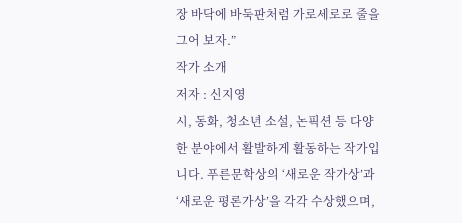장 바닥에 바둑판처럼 가로세로로 줄을 그어 보자.”
작가 소개
저자 : 신지영
시, 동화, 청소년 소설, 논픽션 등 다양한 분야에서 활발하게 활동하는 작가입니다. 푸른문학상의 ‘새로운 작가상’과 ‘새로운 평론가상’을 각각 수상했으며,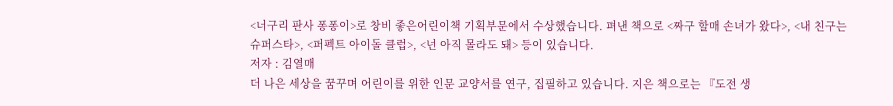<너구리 판사 퐁퐁이>로 창비 좋은어린이책 기획부문에서 수상했습니다. 펴낸 책으로 <짜구 할매 손녀가 왔다>, <내 친구는 슈퍼스타>, <퍼펙트 아이돌 클럽>, <넌 아직 몰라도 돼> 등이 있습니다.
저자 : 김열매
더 나은 세상을 꿈꾸며 어린이를 위한 인문 교양서를 연구, 집필하고 있습니다. 지은 책으로는 『도전 생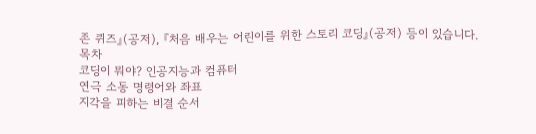존 퀴즈』(공저), 『처음 배우는 어린이를 위한 스토리 코딩』(공저) 등이 있습니다.
목차
코딩이 뭐야? 인공지능과 컴퓨터
연극 소동 명령어와 좌표
지각을 피하는 비결 순서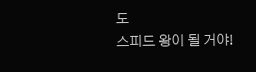도
스피드 왕이 될 거야!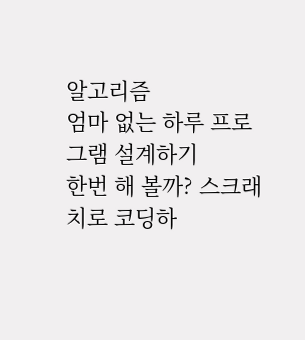알고리즘
엄마 없는 하루 프로그램 설계하기
한번 해 볼까? 스크래치로 코딩하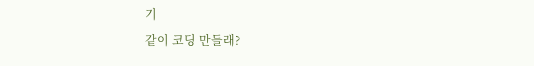기
같이 코딩 만들래?